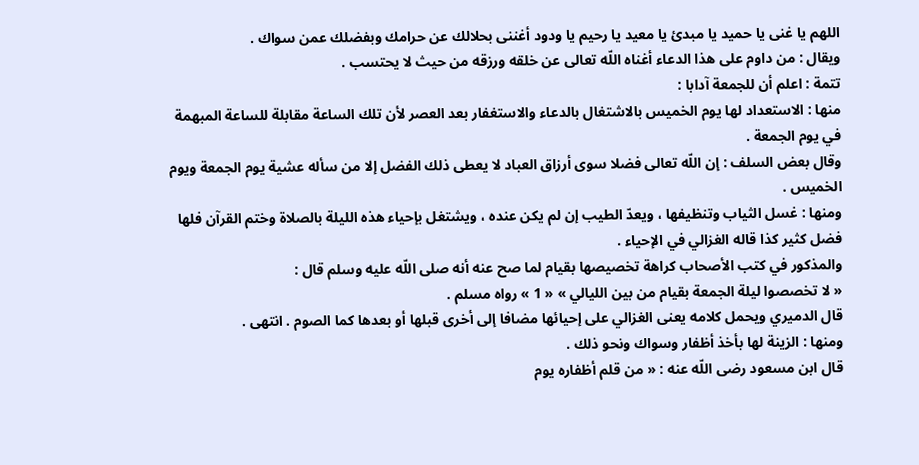اللهم يا غنى يا حميد يا مبدئ يا معيد يا رحيم يا ودود أغننى بحلالك عن حرامك وبفضلك عمن سواك .
ويقال : من داوم على هذا الدعاء أغناه اللّه تعالى عن خلقه ورزقه من حيث لا يحتسب .
تتمة : اعلم أن للجمعة آدابا :
منها : الاستعداد لها يوم الخميس بالاشتغال بالدعاء والاستغفار بعد العصر لأن تلك الساعة مقابلة للساعة المبهمة في يوم الجمعة .
وقال بعض السلف : إن اللّه تعالى فضلا سوى أرزاق العباد لا يعطى ذلك الفضل إلا من سأله عشية يوم الجمعة ويوم الخميس .
ومنها : غسل الثياب وتنظيفها ، ويعدّ الطيب إن لم يكن عنده ، ويشتغل بإحياء هذه الليلة بالصلاة وختم القرآن فلها فضل كثير كذا قاله الغزالي في الإحياء .
والمذكور في كتب الأصحاب كراهة تخصيصها بقيام لما صح عنه أنه صلى اللّه عليه وسلم قال :
« لا تخصصوا ليلة الجمعة بقيام من بين الليالي » « 1 » رواه مسلم .
قال الدميري ويحمل كلامه يعنى الغزالي على إحيائها مضافا إلى أخرى قبلها أو بعدها كما الصوم . انتهى .
ومنها : الزينة لها بأخذ أظفار وسواك ونحو ذلك .
قال ابن مسعود رضى اللّه عنه : « من قلم أظفاره يوم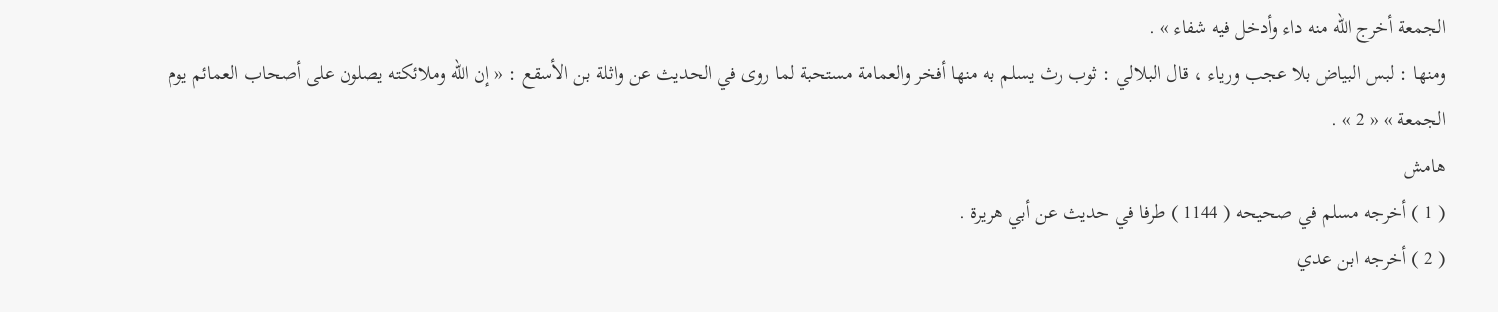الجمعة أخرج اللّه منه داء وأدخل فيه شفاء » .
ومنها : لبس البياض بلا عجب ورياء ، قال البلالي : ثوب رث يسلم به منها أفخر والعمامة مستحبة لما روى في الحديث عن واثلة بن الأسقع : « إن اللّه وملائكته يصلون على أصحاب العمائم يوم الجمعة » « 2 » .
هامش
( 1 ) أخرجه مسلم في صحيحه ( 1144 ) طرفا في حديث عن أبي هريرة .
( 2 ) أخرجه ابن عدي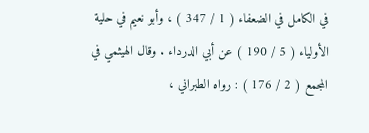في الكامل في الضعفاء ( 1 / 347 ) ، وأبو نعيم في حلية الأولياء ( 5 / 190 ) عن أبي الدرداء . وقال الهيثمي في المجمع ( 2 / 176 ) : رواه الطبراني ،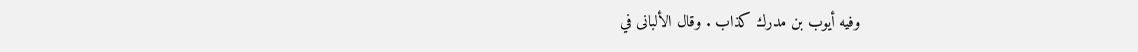وفيه أيوب بن مدرك كذاب . وقال الألبانى في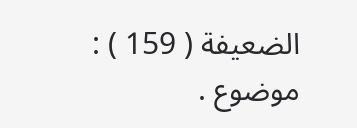الضعيفة ( 159 ) : موضوع .